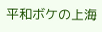平和ボケの上海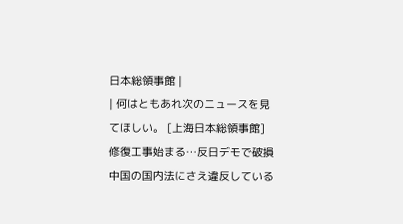日本総領事館 |
| 何はともあれ次のニュースを見てほしい。 [上海日本総領事館]修復工事始まる…反日デモで破損 中国の国内法にさえ違反している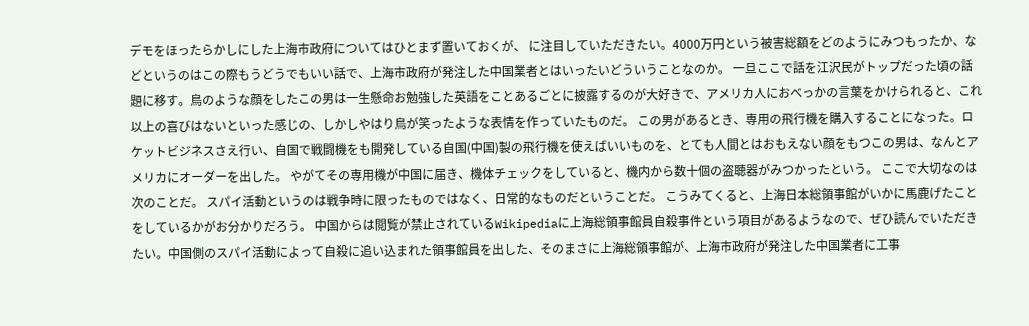デモをほったらかしにした上海市政府についてはひとまず置いておくが、 に注目していただきたい。4000万円という被害総額をどのようにみつもったか、などというのはこの際もうどうでもいい話で、上海市政府が発注した中国業者とはいったいどういうことなのか。 一旦ここで話を江沢民がトップだった頃の話題に移す。鳥のような顔をしたこの男は一生懸命お勉強した英語をことあるごとに披露するのが大好きで、アメリカ人におべっかの言葉をかけられると、これ以上の喜びはないといった感じの、しかしやはり鳥が笑ったような表情を作っていたものだ。 この男があるとき、専用の飛行機を購入することになった。ロケットビジネスさえ行い、自国で戦闘機をも開発している自国(中国)製の飛行機を使えばいいものを、とても人間とはおもえない顔をもつこの男は、なんとアメリカにオーダーを出した。 やがてその専用機が中国に届き、機体チェックをしていると、機内から数十個の盗聴器がみつかったという。 ここで大切なのは次のことだ。 スパイ活動というのは戦争時に限ったものではなく、日常的なものだということだ。 こうみてくると、上海日本総領事館がいかに馬鹿げたことをしているかがお分かりだろう。 中国からは閲覧が禁止されているWikipediaに上海総領事館員自殺事件という項目があるようなので、ぜひ読んでいただきたい。中国側のスパイ活動によって自殺に追い込まれた領事館員を出した、そのまさに上海総領事館が、上海市政府が発注した中国業者に工事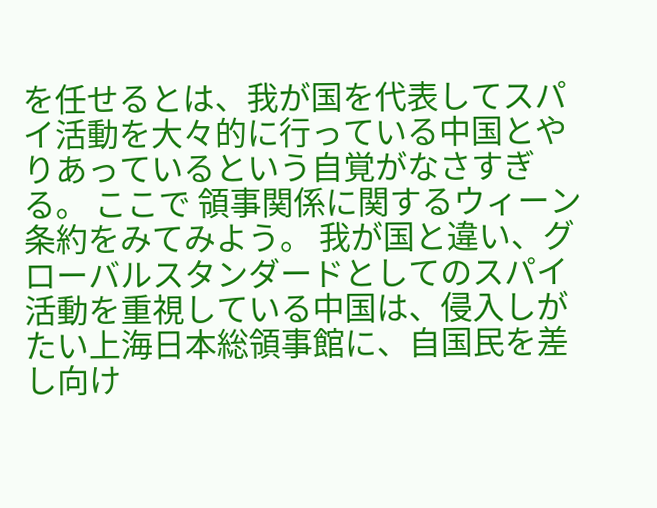を任せるとは、我が国を代表してスパイ活動を大々的に行っている中国とやりあっているという自覚がなさすぎる。 ここで 領事関係に関するウィーン条約をみてみよう。 我が国と違い、グローバルスタンダードとしてのスパイ活動を重視している中国は、侵入しがたい上海日本総領事館に、自国民を差し向け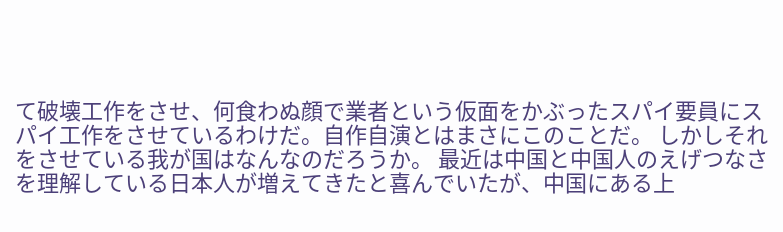て破壊工作をさせ、何食わぬ顔で業者という仮面をかぶったスパイ要員にスパイ工作をさせているわけだ。自作自演とはまさにこのことだ。 しかしそれをさせている我が国はなんなのだろうか。 最近は中国と中国人のえげつなさを理解している日本人が増えてきたと喜んでいたが、中国にある上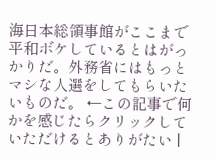海日本総領事館がここまで平和ボケしているとはがっかりだ。外務省にはもっとマシな人選をしてもらいたいものだ。 ←この記事で何かを感じたらクリックしていただけるとありがたい |